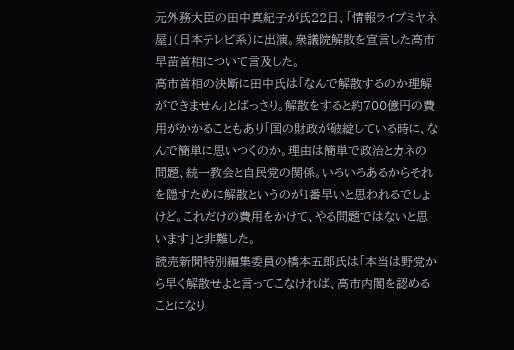元外務大臣の田中真紀子が氏22日、「情報ライブミヤネ屋」(日本テレビ系)に出演。衆議院解散を宣言した高市早苗首相について言及した。
高市首相の決断に田中氏は「なんで解散するのか理解ができません」とばっさり。解散をすると約700億円の費用がかかることもあり「国の財政が破綻している時に、なんで簡単に思いつくのか。理由は簡単で政治とカネの問題、統一教会と自民党の関係。いろいろあるからそれを隠すために解散というのが1番早いと思われるでしょけど。これだけの費用をかけて、やる問題ではないと思います」と非難した。
読売新聞特別編集委員の橋本五郎氏は「本当は野党から早く解散せよと言ってこなければ、高市内閣を認めることになり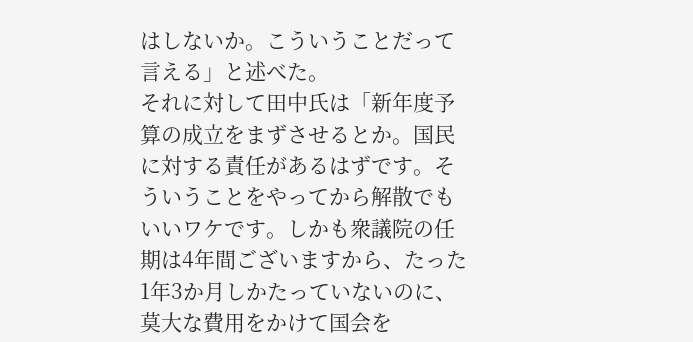はしないか。こういうことだって言える」と述べた。
それに対して田中氏は「新年度予算の成立をまずさせるとか。国民に対する責任があるはずです。そういうことをやってから解散でもいいワケです。しかも衆議院の任期は4年間ございますから、たった1年3か月しかたっていないのに、莫大な費用をかけて国会を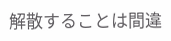解散することは間違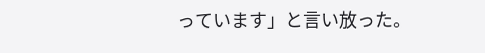っています」と言い放った。